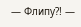— Флипу?! —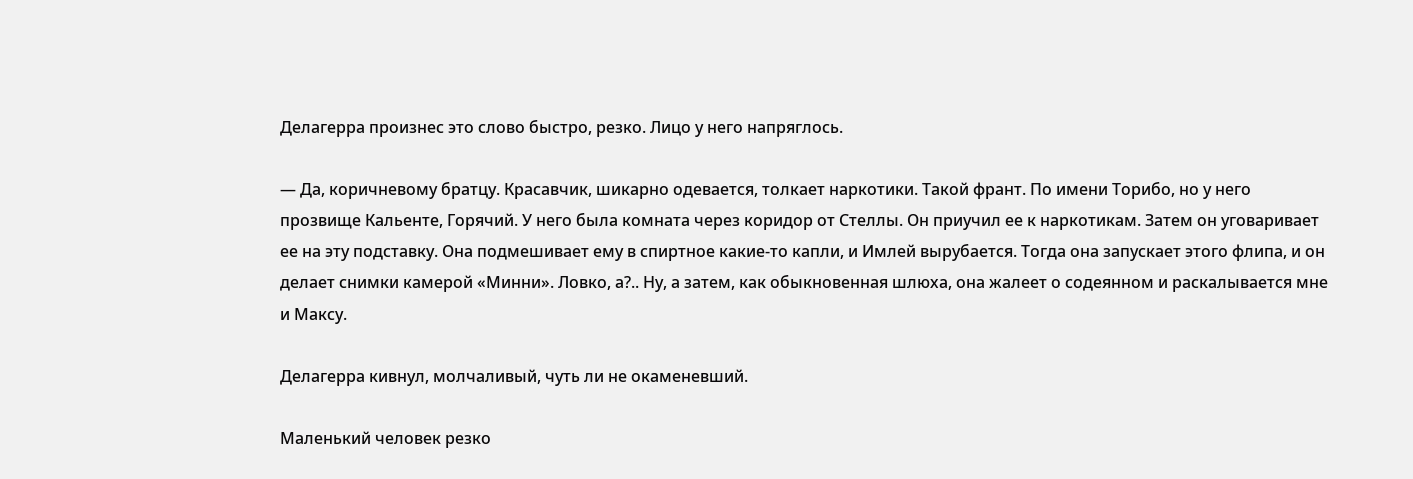Делагерра произнес это слово быстро, резко. Лицо у него напряглось.

— Да, коричневому братцу. Красавчик, шикарно одевается, толкает наркотики. Такой франт. По имени Торибо, но у него прозвище Кальенте, Горячий. У него была комната через коридор от Стеллы. Он приучил ее к наркотикам. Затем он уговаривает ее на эту подставку. Она подмешивает ему в спиртное какие-то капли, и Имлей вырубается. Тогда она запускает этого флипа, и он делает снимки камерой «Минни». Ловко, а?.. Ну, а затем, как обыкновенная шлюха, она жалеет о содеянном и раскалывается мне и Максу.

Делагерра кивнул, молчаливый, чуть ли не окаменевший.

Маленький человек резко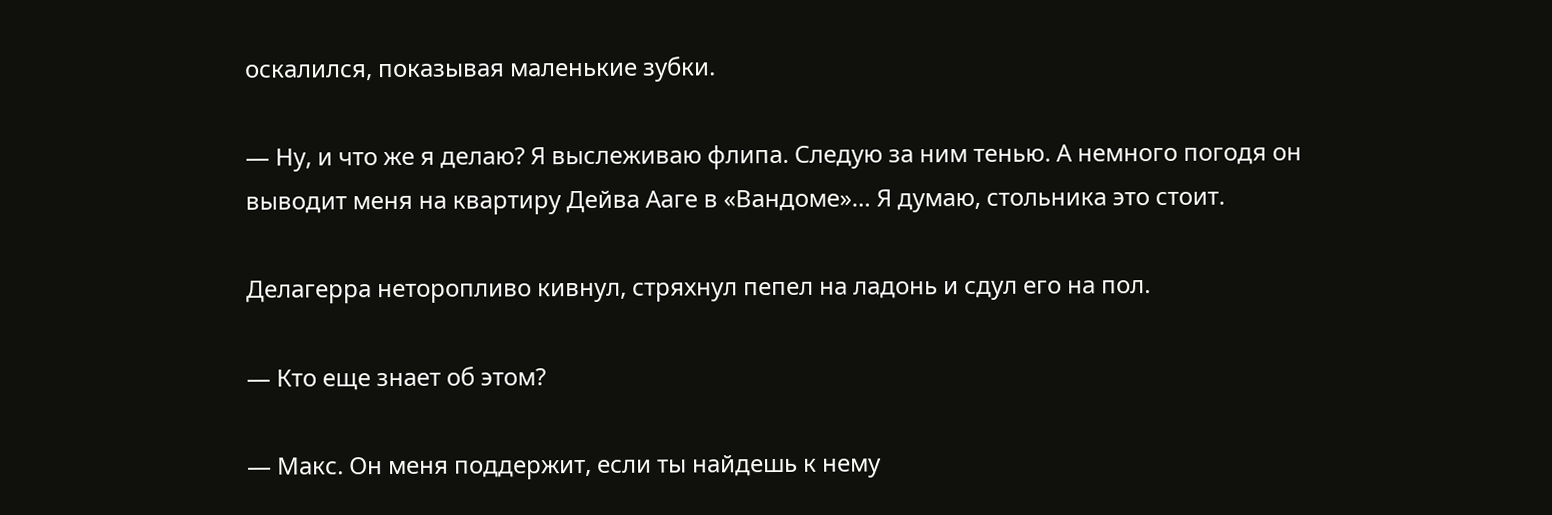оскалился, показывая маленькие зубки.

— Ну, и что же я делаю? Я выслеживаю флипа. Следую за ним тенью. А немного погодя он выводит меня на квартиру Дейва Ааге в «Вандоме»… Я думаю, стольника это стоит.

Делагерра неторопливо кивнул, стряхнул пепел на ладонь и сдул его на пол.

— Кто еще знает об этом?

— Макс. Он меня поддержит, если ты найдешь к нему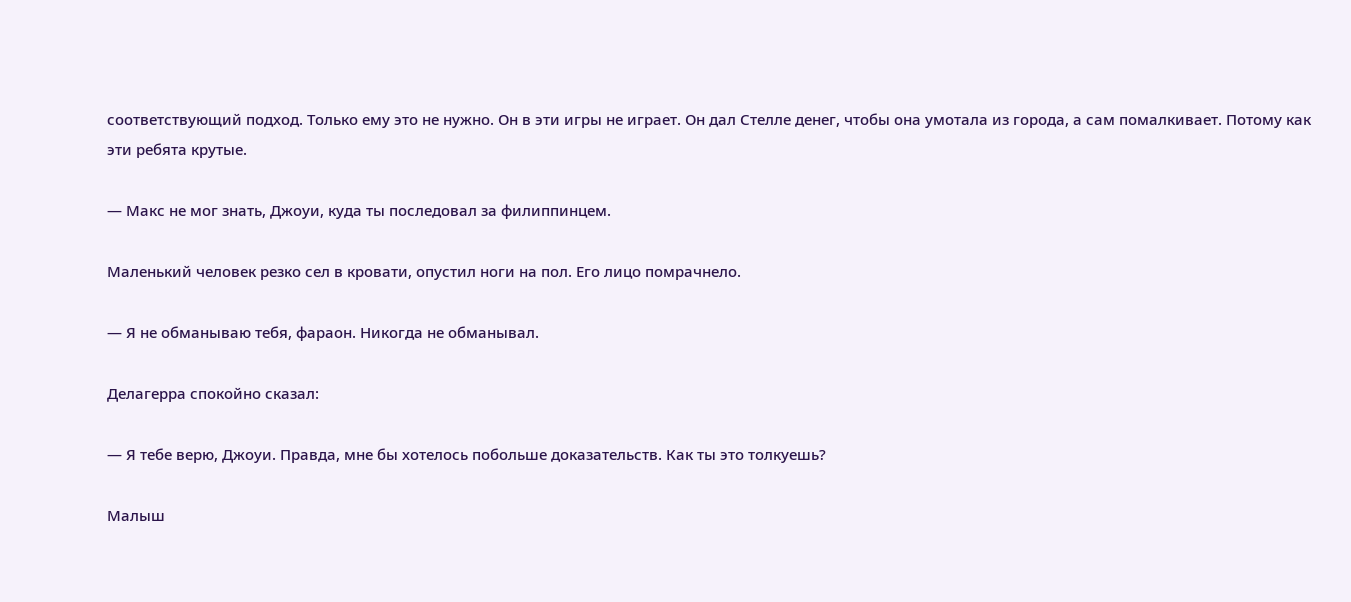соответствующий подход. Только ему это не нужно. Он в эти игры не играет. Он дал Стелле денег, чтобы она умотала из города, а сам помалкивает. Потому как эти ребята крутые.

— Макс не мог знать, Джоуи, куда ты последовал за филиппинцем.

Маленький человек резко сел в кровати, опустил ноги на пол. Его лицо помрачнело.

— Я не обманываю тебя, фараон. Никогда не обманывал.

Делагерра спокойно сказал:

— Я тебе верю, Джоуи. Правда, мне бы хотелось побольше доказательств. Как ты это толкуешь?

Малыш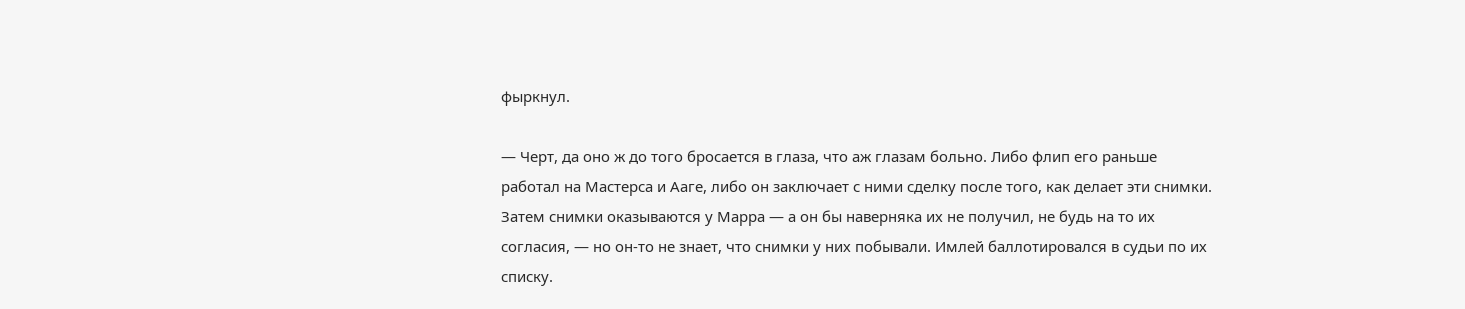фыркнул.

— Черт, да оно ж до того бросается в глаза, что аж глазам больно. Либо флип его раньше работал на Мастерса и Ааге, либо он заключает с ними сделку после того, как делает эти снимки. Затем снимки оказываются у Марра — а он бы наверняка их не получил, не будь на то их согласия, — но он-то не знает, что снимки у них побывали. Имлей баллотировался в судьи по их списку.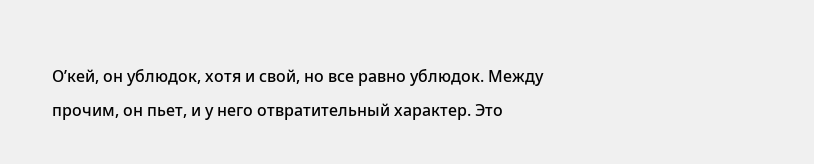О’кей, он ублюдок, хотя и свой, но все равно ублюдок. Между прочим, он пьет, и у него отвратительный характер. Это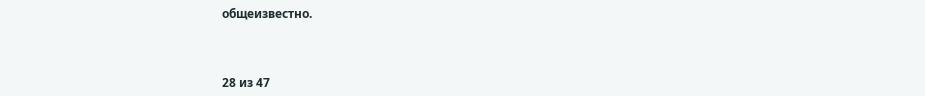общеизвестно.



28 из 47